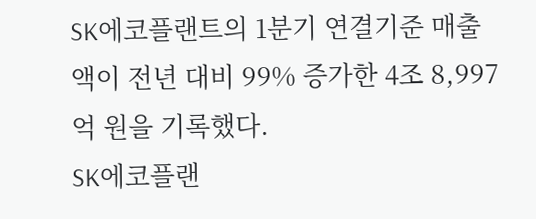SK에코플랜트의 1분기 연결기준 매출액이 전년 대비 99% 증가한 4조 8,997억 원을 기록했다.
SK에코플랜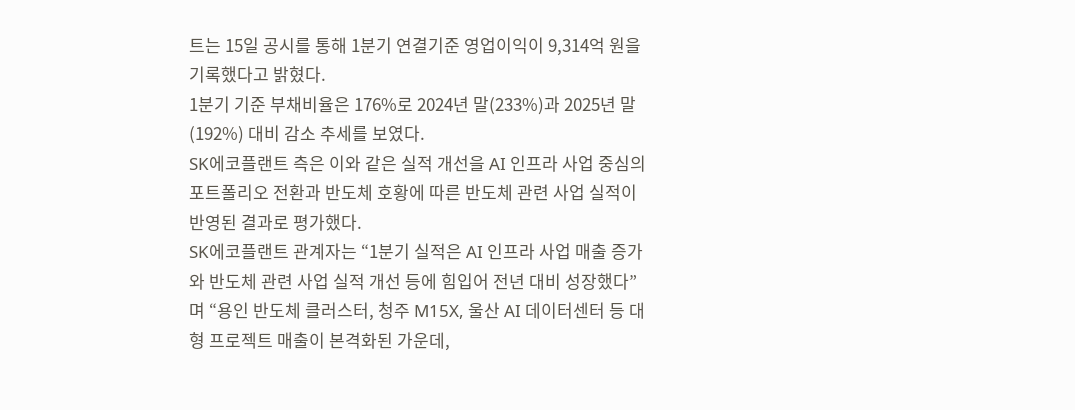트는 15일 공시를 통해 1분기 연결기준 영업이익이 9,314억 원을 기록했다고 밝혔다.
1분기 기준 부채비율은 176%로 2024년 말(233%)과 2025년 말(192%) 대비 감소 추세를 보였다.
SK에코플랜트 측은 이와 같은 실적 개선을 AI 인프라 사업 중심의 포트폴리오 전환과 반도체 호황에 따른 반도체 관련 사업 실적이 반영된 결과로 평가했다.
SK에코플랜트 관계자는 “1분기 실적은 AI 인프라 사업 매출 증가와 반도체 관련 사업 실적 개선 등에 힘입어 전년 대비 성장했다”며 “용인 반도체 클러스터, 청주 M15X, 울산 AI 데이터센터 등 대형 프로젝트 매출이 본격화된 가운데,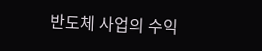반도체 사업의 수익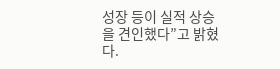성장 등이 실적 상승을 견인했다”고 밝혔다.